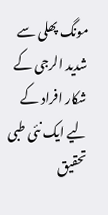مونگ پھلی سے شدید الرجی کے شکار افراد کے لیے ایک نئی طبی تحقیق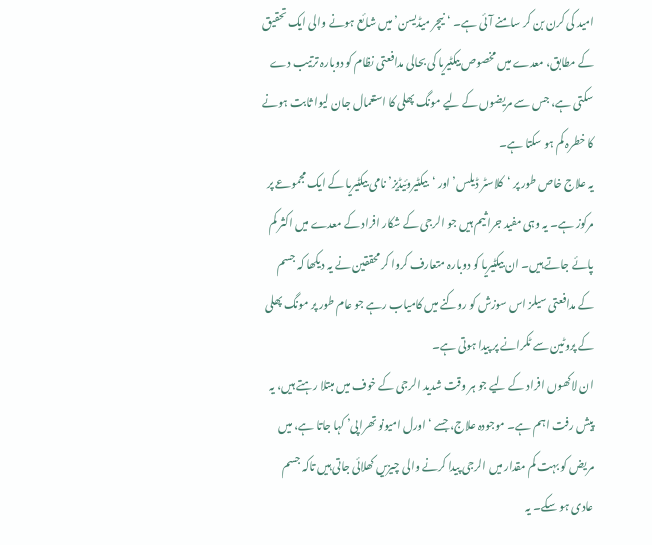امید کی کرن بن کر سامنے آئی ہے۔ ‘نیچر میڈیسن’ میں شائع ہونے والی ایک تحقیق کے مطابق، معدے میں مخصوص بیکٹیریا کی بحالی مدافعتی نظام کو دوبارہ ترتیب دے سکتی ہے، جس سے مریضوں کے لیے مونگ پھلی کا استعمال جان لیوا ثابت ہونے کا خطرہ کم ہو سکتا ہے۔
یہ علاج خاص طور پر ‘کلاسٹر ڈیلس’ اور ‘بیکٹیروئیڈیز’ نامی بیکٹیریا کے ایک مجموعے پر مرکوز ہے۔ یہ وہی مفید جراثیم ہیں جو الرجی کے شکار افراد کے معدے میں اکثر کم پائے جاتے ہیں۔ ان بیکٹیریا کو دوبارہ متعارف کروا کر محققین نے یہ دیکھا کہ جسم کے مدافعتی سیلز اس سوزش کو روکنے میں کامیاب رہے جو عام طور پر مونگ پھلی کے پروٹین سے ٹکرانے پر پیدا ہوتی ہے۔
ان لاکھوں افراد کے لیے جو ہر وقت شدید الرجی کے خوف میں مبتلا رہتے ہیں، یہ پیش رفت اہم ہے۔ موجودہ علاج، جسے ‘اورل امیونو تھراپی’ کہا جاتا ہے، میں مریض کو بہت کم مقدار میں الرجی پیدا کرنے والی چیزیں کھلائی جاتی ہیں تاکہ جسم عادی ہو سکے۔ یہ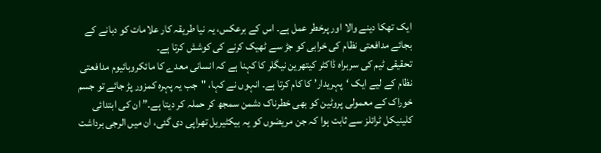ایک تھکا دینے والا اور پرخطر عمل ہے۔ اس کے برعکس، یہ نیا طریقہ کار علامات کو دبانے کے بجائے مدافعتی نظام کی خرابی کو جڑ سے ٹھیک کرنے کی کوشش کرتا ہے۔
تحقیقی ٹیم کی سربراہ ڈاکٹر کیتھرین نیگلر کا کہنا ہے کہ انسانی معدے کا مائکروبائیوم مدافعتی نظام کے لیے ایک ‘پہریدار’ کا کام کرتا ہے۔ انہوں نے کہا، "جب یہ پہرہ کمزور پڑ جائے تو جسم خوراک کے معمولی پروٹین کو بھی خطرناک دشمن سمجھ کر حملہ کر دیتا ہے۔” ان کی ابتدائی کلینیکل ٹرائلز سے ثابت ہوا کہ جن مریضوں کو یہ بیکٹیریل تھراپی دی گئی، ان میں الرجی برداشت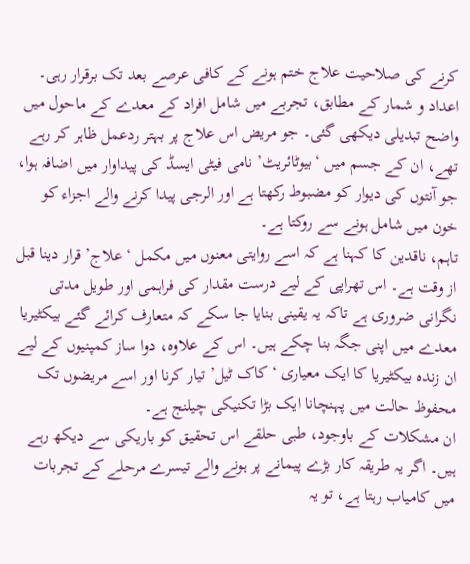کرنے کی صلاحیت علاج ختم ہونے کے کافی عرصے بعد تک برقرار رہی۔
اعداد و شمار کے مطابق، تجربے میں شامل افراد کے معدے کے ماحول میں واضح تبدیلی دیکھی گئی۔ جو مریض اس علاج پر بہتر ردعمل ظاہر کر رہے تھے، ان کے جسم میں ‘بیوٹائریٹ’ نامی فیٹی ایسڈ کی پیداوار میں اضافہ ہوا، جو آنتوں کی دیوار کو مضبوط رکھتا ہے اور الرجی پیدا کرنے والے اجزاء کو خون میں شامل ہونے سے روکتا ہے۔
تاہم، ناقدین کا کہنا ہے کہ اسے روایتی معنوں میں مکمل ‘علاج’ قرار دینا قبل از وقت ہے۔ اس تھراپی کے لیے درست مقدار کی فراہمی اور طویل مدتی نگرانی ضروری ہے تاکہ یہ یقینی بنایا جا سکے کہ متعارف کرائے گئے بیکٹیریا معدے میں اپنی جگہ بنا چکے ہیں۔ اس کے علاوہ، دوا ساز کمپنیوں کے لیے ان زندہ بیکٹیریا کا ایک معیاری ‘کاک ٹیل’ تیار کرنا اور اسے مریضوں تک محفوظ حالت میں پہنچانا ایک بڑا تکنیکی چیلنج ہے۔
ان مشکلات کے باوجود، طبی حلقے اس تحقیق کو باریکی سے دیکھ رہے ہیں۔ اگر یہ طریقہ کار بڑے پیمانے پر ہونے والے تیسرے مرحلے کے تجربات میں کامیاب رہتا ہے، تو یہ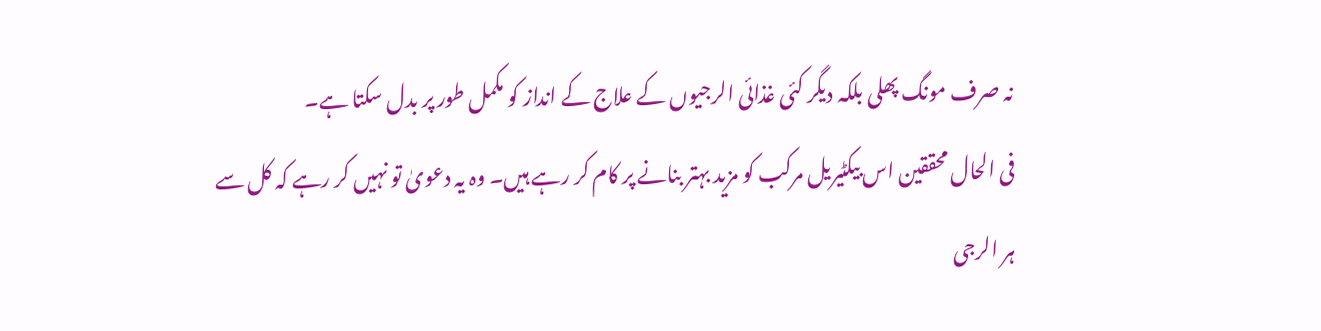نہ صرف مونگ پھلی بلکہ دیگر کئی غذائی الرجیوں کے علاج کے انداز کو مکمل طور پر بدل سکتا ہے۔
فی الحال محققین اس بیکٹیریل مرکب کو مزید بہتر بنانے پر کام کر رہے ہیں۔ وہ یہ دعویٰ تو نہیں کر رہے کہ کل سے ہر الرجی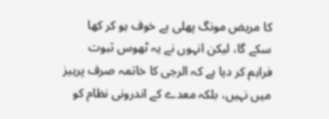کا مریض مونگ پھلی بے خوف ہو کر کھا سکے گا، لیکن انہوں نے یہ ٹھوس ثبوت فراہم کر دیا ہے کہ الرجی کا خاتمہ صرف پرہیز میں نہیں، بلکہ معدے کے اندرونی نظام کو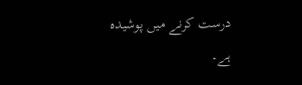درست کرنے میں پوشیدہ ہے۔